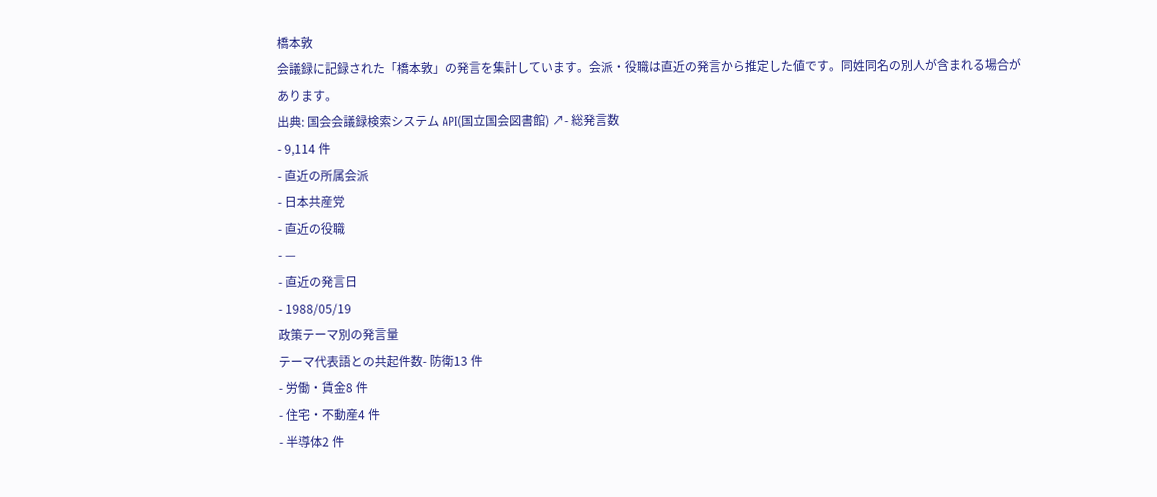橋本敦
会議録に記録された「橋本敦」の発言を集計しています。会派・役職は直近の発言から推定した値です。同姓同名の別人が含まれる場合があります。
出典: 国会会議録検索システム API(国立国会図書館) ↗- 総発言数
- 9,114 件
- 直近の所属会派
- 日本共産党
- 直近の役職
- —
- 直近の発言日
- 1988/05/19
政策テーマ別の発言量
テーマ代表語との共起件数- 防衛13 件
- 労働・賃金8 件
- 住宅・不動産4 件
- 半導体2 件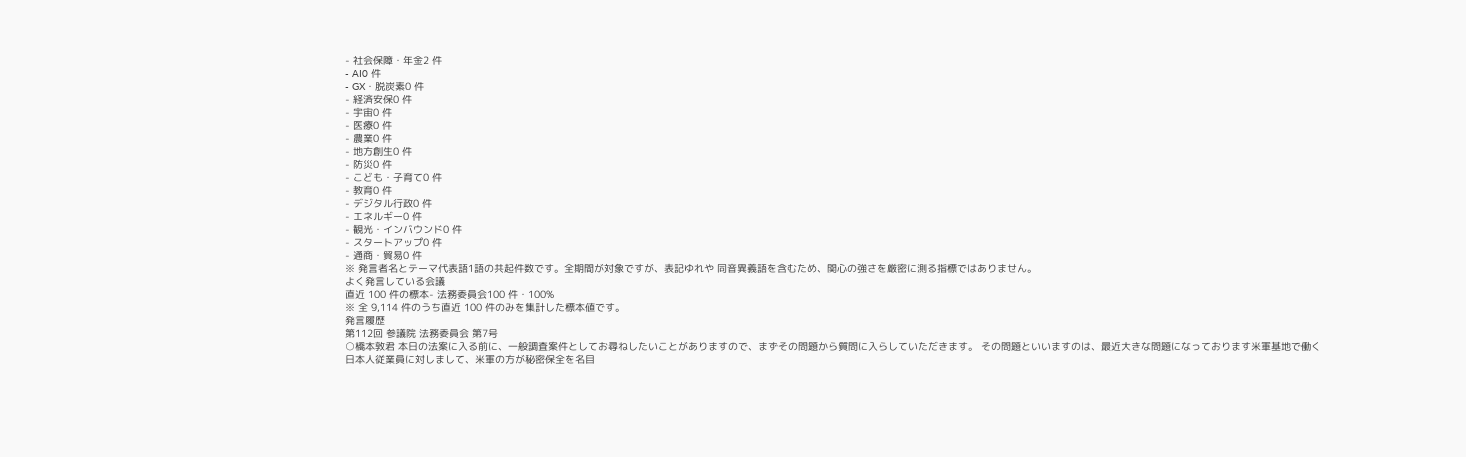- 社会保障・年金2 件
- AI0 件
- GX・脱炭素0 件
- 経済安保0 件
- 宇宙0 件
- 医療0 件
- 農業0 件
- 地方創生0 件
- 防災0 件
- こども・子育て0 件
- 教育0 件
- デジタル行政0 件
- エネルギー0 件
- 観光・インバウンド0 件
- スタートアップ0 件
- 通商・貿易0 件
※ 発言者名とテーマ代表語1語の共起件数です。全期間が対象ですが、表記ゆれや 同音異義語を含むため、関心の強さを厳密に測る指標ではありません。
よく発言している会議
直近 100 件の標本- 法務委員会100 件・100%
※ 全 9,114 件のうち直近 100 件のみを集計した標本値です。
発言履歴
第112回 参議院 法務委員会 第7号
○橋本敦君 本日の法案に入る前に、一般調査案件としてお尋ねしたいことがありますので、まずその問題から質問に入らしていただきます。 その問題といいますのは、最近大きな問題になっております米軍基地で働く日本人従業員に対しまして、米軍の方が秘密保全を名目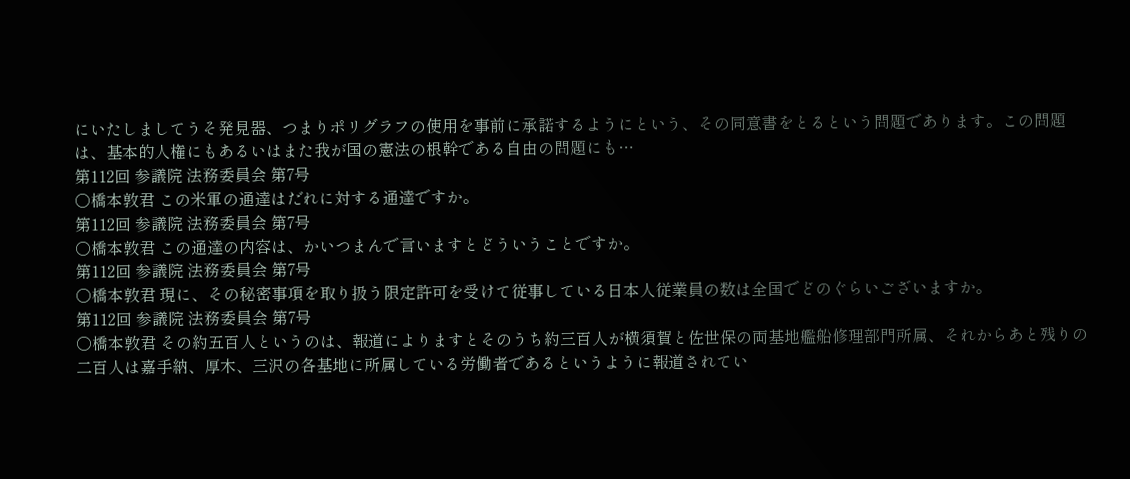にいたしましてうそ発見器、つまりポリグラフの使用を事前に承諾するようにという、その同意書をとるという問題であります。この問題は、基本的人権にもあるいはまた我が国の憲法の根幹である自由の問題にも…
第112回 参議院 法務委員会 第7号
○橋本敦君 この米軍の通達はだれに対する通達ですか。
第112回 参議院 法務委員会 第7号
○橋本敦君 この通達の内容は、かいつまんで言いますとどういうことですか。
第112回 参議院 法務委員会 第7号
○橋本敦君 現に、その秘密事項を取り扱う限定許可を受けて従事している日本人従業員の数は全国でどのぐらいございますか。
第112回 参議院 法務委員会 第7号
○橋本敦君 その約五百人というのは、報道によりますとそのうち約三百人が横須賀と佐世保の両基地艦船修理部門所属、それからあと残りの二百人は嘉手納、厚木、三沢の各基地に所属している労働者であるというように報道されてい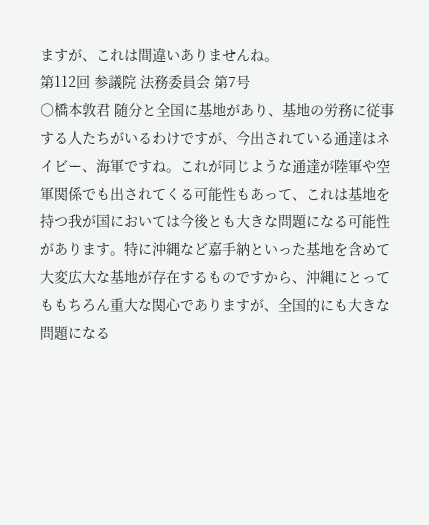ますが、これは間違いありませんね。
第112回 参議院 法務委員会 第7号
○橋本敦君 随分と全国に基地があり、基地の労務に従事する人たちがいるわけですが、今出されている通達はネイビー、海軍ですね。これが同じような通達が陸軍や空軍関係でも出されてくる可能性もあって、これは基地を持つ我が国においては今後とも大きな問題になる可能性があります。特に沖縄など嘉手納といった基地を含めて大変広大な基地が存在するものですから、沖縄にとってももちろん重大な関心でありますが、全国的にも大きな問題になる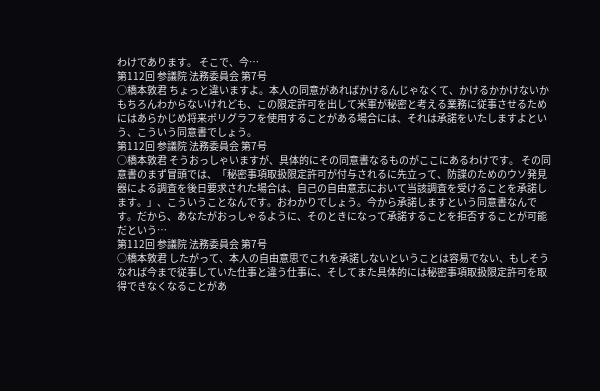わけであります。 そこで、今…
第112回 参議院 法務委員会 第7号
○橋本敦君 ちょっと違いますよ。本人の同意があればかけるんじゃなくて、かけるかかけないかもちろんわからないけれども、この限定許可を出して米軍が秘密と考える業務に従事させるためにはあらかじめ将来ポリグラフを使用することがある場合には、それは承諾をいたしますよという、こういう同意書でしょう。
第112回 参議院 法務委員会 第7号
○橋本敦君 そうおっしゃいますが、具体的にその同意書なるものがここにあるわけです。 その同意書のまず冒頭では、「秘密事項取扱限定許可が付与されるに先立って、防諜のためのウソ発見器による調査を後日要求された場合は、自己の自由意志において当該調査を受けることを承諾します。」、こういうことなんです。おわかりでしょう。今から承諾しますという同意書なんです。だから、あなたがおっしゃるように、そのときになって承諾することを拒否することが可能だという…
第112回 参議院 法務委員会 第7号
○橋本敦君 したがって、本人の自由意思でこれを承諾しないということは容易でない、もしそうなれば今まで従事していた仕事と違う仕事に、そしてまた具体的には秘密事項取扱限定許可を取得できなくなることがあ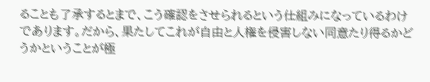ることも了承するとまで、こう確認をさせられるという仕組みになっているわけであります。だから、果たしてこれが自由と人権を侵害しない同意たり得るかどうかということが極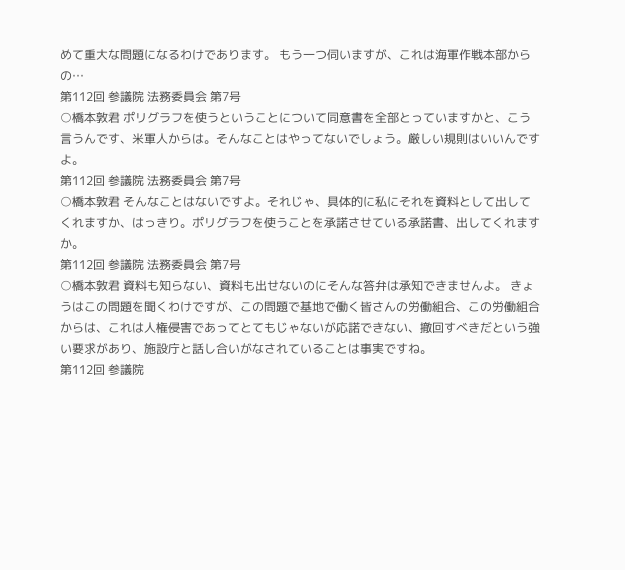めて重大な問題になるわけであります。 もう一つ伺いますが、これは海軍作戦本部からの…
第112回 参議院 法務委員会 第7号
○橋本敦君 ポリグラフを使うということについて同意書を全部とっていますかと、こう言うんです、米軍人からは。そんなことはやってないでしょう。厳しい規則はいいんですよ。
第112回 参議院 法務委員会 第7号
○橋本敦君 そんなことはないですよ。それじゃ、具体的に私にそれを資料として出してくれますか、はっきり。ポリグラフを使うことを承諾させている承諾書、出してくれますか。
第112回 参議院 法務委員会 第7号
○橋本敦君 資料も知らない、資料も出せないのにそんな答弁は承知できませんよ。 きょうはこの問題を聞くわけですが、この問題で基地で働く皆さんの労働組合、この労働組合からは、これは人権侵害であってとてもじゃないが応諾できない、撤回すべきだという強い要求があり、施設庁と話し合いがなされていることは事実ですね。
第112回 参議院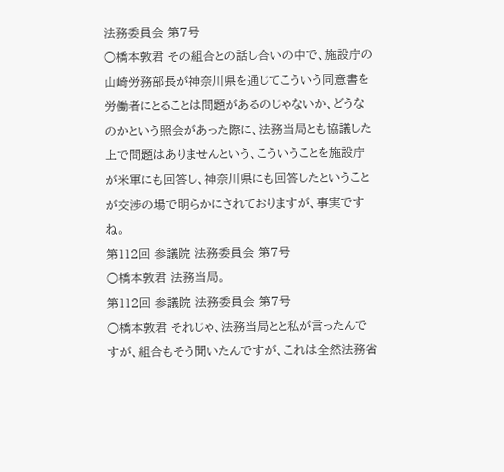法務委員会 第7号
○橋本敦君 その組合との話し合いの中で、施設庁の山崎労務部長が神奈川県を通じてこういう同意書を労働者にとることは問題があるのじゃないか、どうなのかという照会があった際に、法務当局とも協議した上で問題はありませんという、こういうことを施設庁が米軍にも回答し、神奈川県にも回答したということが交渉の場で明らかにされておりますが、事実ですね。
第112回 参議院 法務委員会 第7号
○橋本敦君 法務当局。
第112回 参議院 法務委員会 第7号
○橋本敦君 それじゃ、法務当局とと私が言ったんですが、組合もそう聞いたんですが、これは全然法務省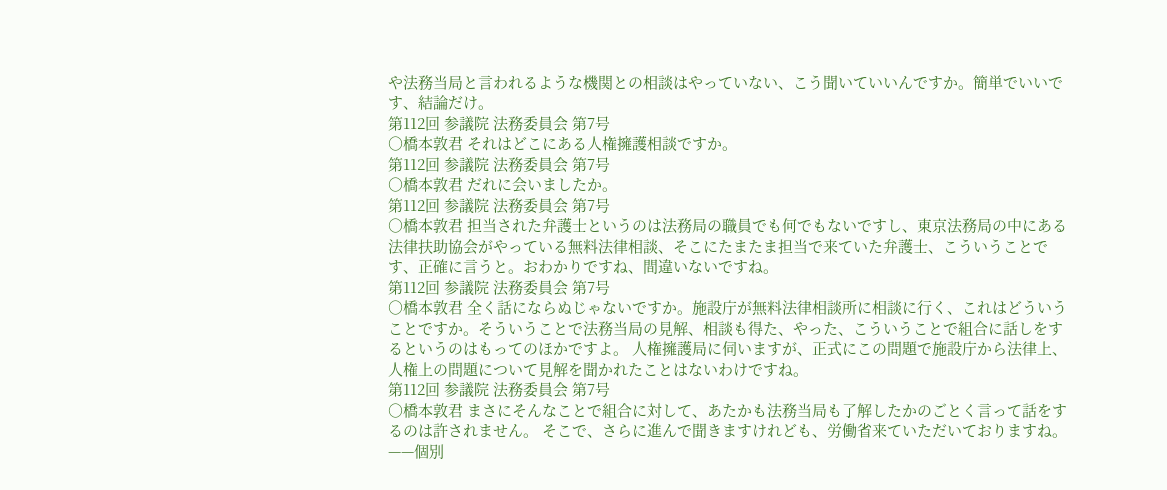や法務当局と言われるような機関との相談はやっていない、こう聞いていいんですか。簡単でいいです、結論だけ。
第112回 参議院 法務委員会 第7号
○橋本敦君 それはどこにある人権擁護相談ですか。
第112回 参議院 法務委員会 第7号
○橋本敦君 だれに会いましたか。
第112回 参議院 法務委員会 第7号
○橋本敦君 担当された弁護士というのは法務局の職員でも何でもないですし、東京法務局の中にある法律扶助協会がやっている無料法律相談、そこにたまたま担当で来ていた弁護士、こういうことです、正確に言うと。おわかりですね、間違いないですね。
第112回 参議院 法務委員会 第7号
○橋本敦君 全く話にならぬじゃないですか。施設庁が無料法律相談所に相談に行く、これはどういうことですか。そういうことで法務当局の見解、相談も得た、やった、こういうことで組合に話しをするというのはもってのほかですよ。 人権擁護局に伺いますが、正式にこの問題で施設庁から法律上、人権上の問題について見解を聞かれたことはないわけですね。
第112回 参議院 法務委員会 第7号
○橋本敦君 まさにそんなことで組合に対して、あたかも法務当局も了解したかのごとく言って話をするのは許されません。 そこで、さらに進んで聞きますけれども、労働省来ていただいておりますね。——個別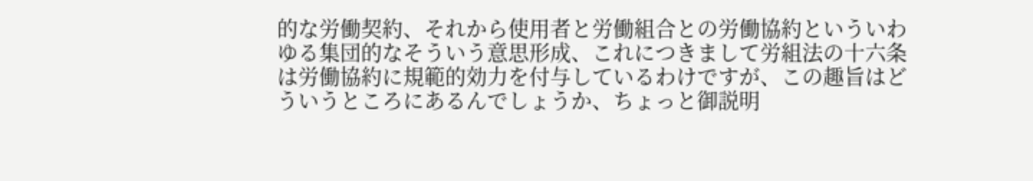的な労働契約、それから使用者と労働組合との労働協約といういわゆる集団的なそういう意思形成、これにつきまして労組法の十六条は労働協約に規範的効力を付与しているわけですが、この趣旨はどういうところにあるんでしょうか、ちょっと御説明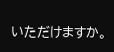いただけますか。